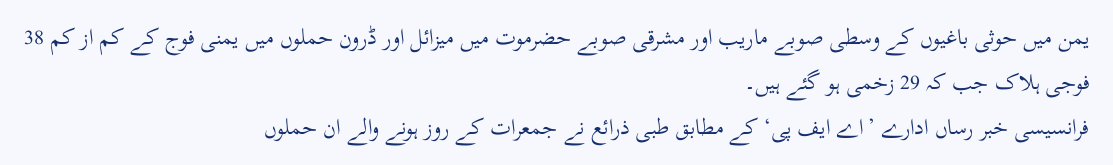یمن میں حوثی باغیوں کے وسطی صوبے ماریب اور مشرقی صوبے حضرموت میں میزائل اور ڈرون حملوں میں یمنی فوج کے کم از کم 38 فوجی ہلاک جب کہ 29 زخمی ہو گئے ہیں۔
فرانسیسی خبر رساں ادارے ’اے ایف پی‘ کے مطابق طبی ذرائع نے جمعرات کے روز ہونے والے ان حملوں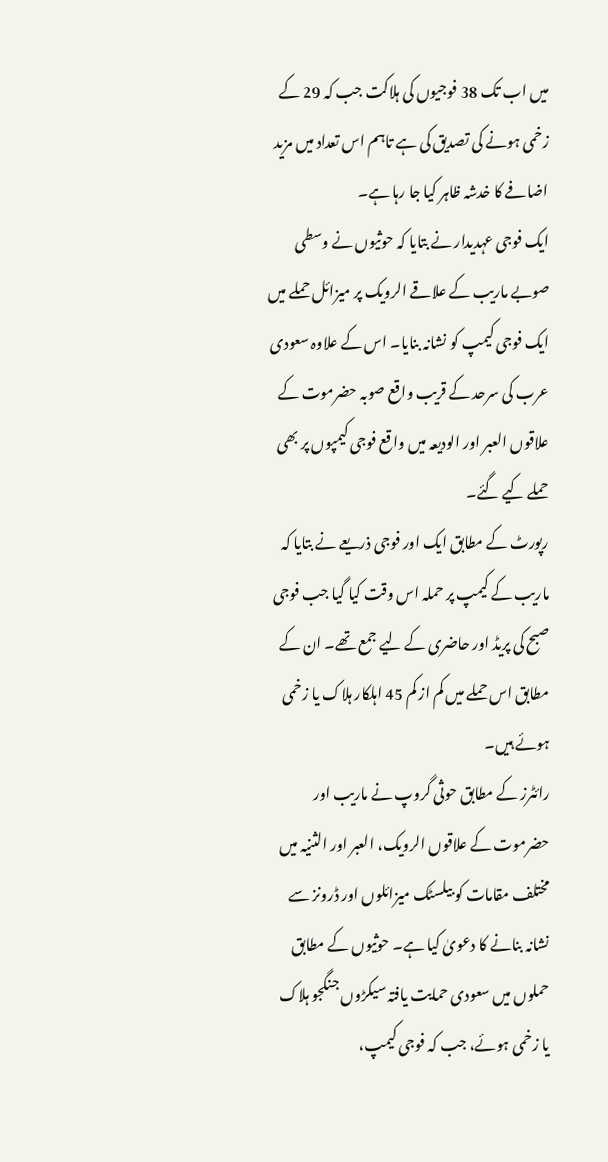میں اب تک 38 فوجیوں کی ہلاکت جب کہ 29 کے زخمی ہونے کی تصدیق کی ہے تاہم اس تعداد میں مزید اضافے کا خدشہ ظاہر کیا جا رہا ہے۔
ایک فوجی عہدیدار نے بتایا کہ حوثیوں نے وسطی صوبے ماریب کے علاقے الرویک پر میزائل حملے میں ایک فوجی کیمپ کو نشانہ بنایا۔ اس کے علاوہ سعودی عرب کی سرحد کے قریب واقع صوبہ حضرموت کے علاقوں العبر اور الودیعہ میں واقع فوجی کیمپوں پر بھی حملے کیے گئے۔
رپورٹ کے مطابق ایک اور فوجی ذریعے نے بتایا کہ ماریب کے کیمپ پر حملہ اس وقت کیا گیا جب فوجی صبح کی پریڈ اور حاضری کے لیے جمع تھے۔ ان کے مطابق اس حملے میں کم از کم 45 اہلکار ہلاک یا زخمی ہوئے ہیں۔
رائٹرز کے مطابق حوثی گروپ نے ماریب اور حضرموت کے علاقوں الرویک، العبر اور الثنیہ میں مختلف مقامات کو بیلسٹک میزائلوں اور ڈرونز سے نشانہ بنانے کا دعویٰ کیا ہے۔ حوثیوں کے مطابق حملوں میں سعودی حمایت یافتہ سیکڑوں جنگجو ہلاک یا زخمی ہوئے، جب کہ فوجی کیمپ،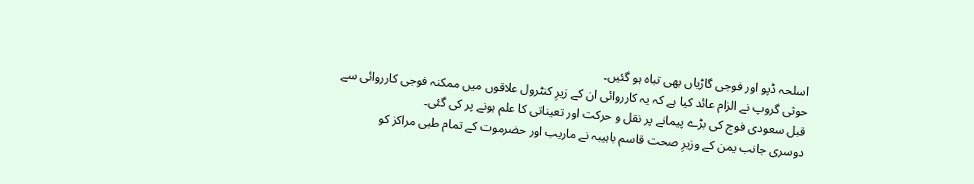اسلحہ ڈپو اور فوجی گاڑیاں بھی تباہ ہو گئیں۔
حوثی گروپ نے الزام عائد کیا ہے کہ یہ کارروائی ان کے زیرِ کنٹرول علاقوں میں ممکنہ فوجی کارروائی سے قبل سعودی فوج کی بڑے پیمانے پر نقل و حرکت اور تعیناتی کا علم ہونے پر کی گئی۔
دوسری جانب یمن کے وزیرِ صحت قاسم باہیبہ نے ماریب اور حضرموت کے تمام طبی مراکز کو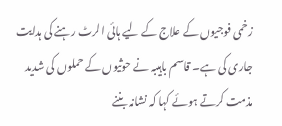زخمی فوجیوں کے علاج کے لیے ہائی الرٹ رہنے کی ہدایت جاری کی ہے۔ قاسم باہیبہ نے حوثیوں کے حملوں کی شدید مذمت کرتے ہوئے کہا کہ نشانہ بننے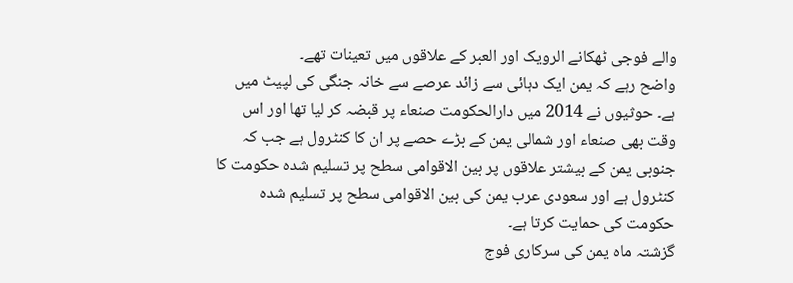والے فوجی ٹھکانے الرویک اور العبر کے علاقوں میں تعینات تھے۔
واضح رہے کہ یمن ایک دہائی سے زائد عرصے سے خانہ جنگی کی لپیٹ میں ہے۔ حوثیوں نے 2014 میں دارالحکومت صنعاء پر قبضہ کر لیا تھا اور اس وقت بھی صنعاء اور شمالی یمن کے بڑے حصے پر ان کا کنٹرول ہے جب کہ جنوبی یمن کے بیشتر علاقوں پر بین الاقوامی سطح پر تسلیم شدہ حکومت کا کنٹرول ہے اور سعودی عرب یمن کی بین الاقوامی سطح پر تسلیم شدہ حکومت کی حمایت کرتا ہے۔
گزشتہ ماہ یمن کی سرکاری فوج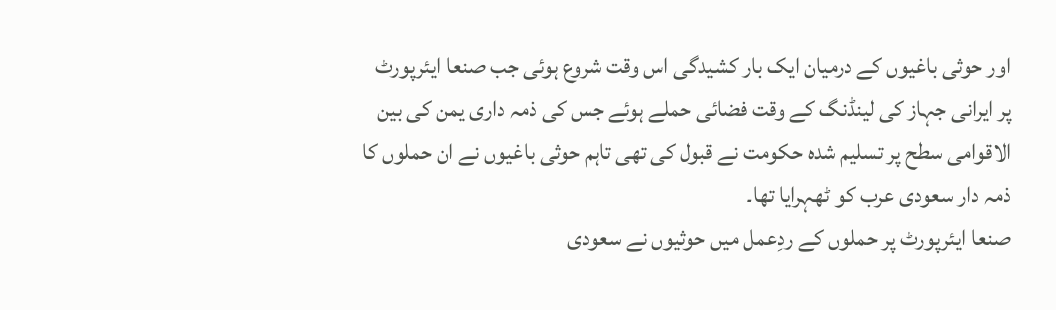اور حوثی باغیوں کے درمیان ایک بار کشیدگی اس وقت شروع ہوئی جب صنعا ایئرپورٹ پر ایرانی جہاز کی لینڈنگ کے وقت فضائی حملے ہوئے جس کی ذمہ داری یمن کی بین الاقوامی سطح پر تسلیم شدہ حکومت نے قبول کی تھی تاہم حوثی باغیوں نے ان حملوں کا ذمہ دار سعودی عرب کو ٹھہرایا تھا۔
صنعا ایئرپورٹ پر حملوں کے ردِعمل میں حوثیوں نے سعودی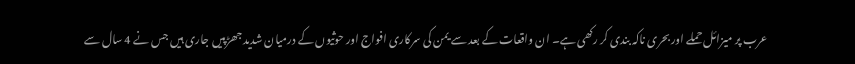عرب پر میزائل حملے اور بحری ناکہ بندی کر رکھی ہے۔ ان واقعات کے بعد سے یمن کی سرکاری افواج اور حوثیوں کے درمیان شدید جھڑپیں جاری ہیں جس نے 4 سال سے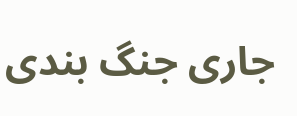جاری جنگ بندی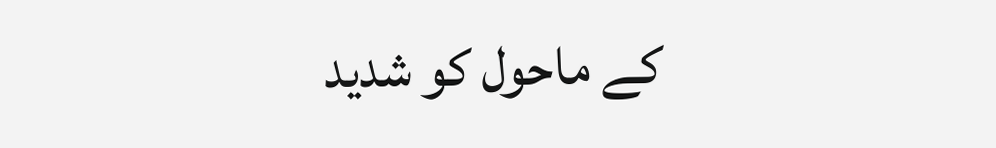کے ماحول کو شدید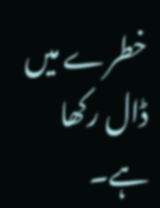خطرے میں ڈال رکھا ہے۔